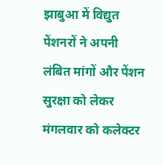झाबुआ में विद्युत पेंशनरों ने अपनी लंबित मांगों और पेंशन सुरक्षा को लेकर मंगलवार को कलेक्टर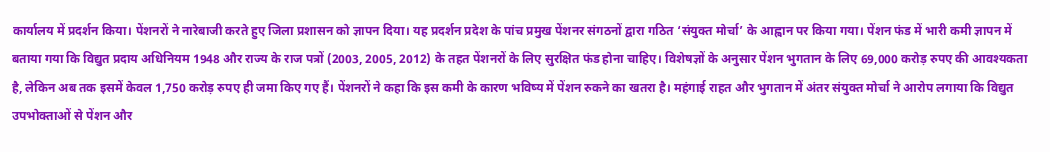कार्यालय में प्रदर्शन किया। पेंशनरों ने नारेबाजी करते हुए जिला प्रशासन को ज्ञापन दिया। यह प्रदर्शन प्रदेश के पांच प्रमुख पेंशनर संगठनों द्वारा गठित ‘संयुक्त मोर्चा’ के आह्वान पर किया गया। पेंशन फंड में भारी कमी ज्ञापन में बताया गया कि विद्युत प्रदाय अधिनियम 1948 और राज्य के राज पत्रों (2003, 2005, 2012) के तहत पेंशनरों के लिए सुरक्षित फंड होना चाहिए। विशेषज्ञों के अनुसार पेंशन भुगतान के लिए 69,000 करोड़ रुपए की आवश्यकता है, लेकिन अब तक इसमें केवल 1,750 करोड़ रुपए ही जमा किए गए हैं। पेंशनरों ने कहा कि इस कमी के कारण भविष्य में पेंशन रुकने का खतरा है। महंगाई राहत और भुगतान में अंतर संयुक्त मोर्चा ने आरोप लगाया कि विद्युत उपभोक्ताओं से पेंशन और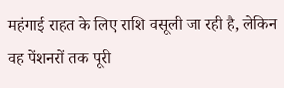महंगाई राहत के लिए राशि वसूली जा रही है, लेकिन वह पेंशनरों तक पूरी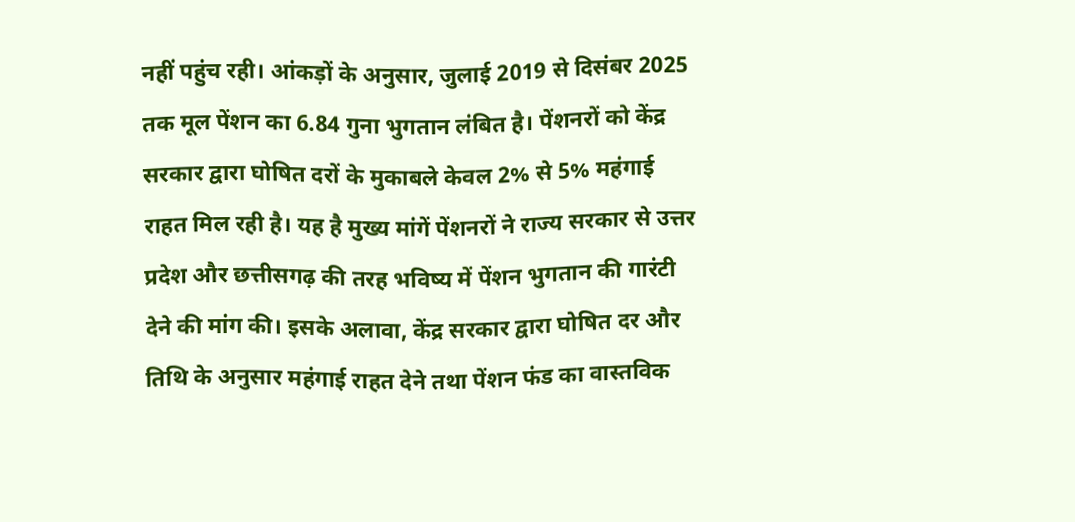नहीं पहुंच रही। आंकड़ों के अनुसार, जुलाई 2019 से दिसंबर 2025 तक मूल पेंशन का 6.84 गुना भुगतान लंबित है। पेंशनरों को केंद्र सरकार द्वारा घोषित दरों के मुकाबले केवल 2% से 5% महंगाई राहत मिल रही है। यह है मुख्य मांगें पेंशनरों ने राज्य सरकार से उत्तर प्रदेश और छत्तीसगढ़ की तरह भविष्य में पेंशन भुगतान की गारंटी देने की मांग की। इसके अलावा, केंद्र सरकार द्वारा घोषित दर और तिथि के अनुसार महंगाई राहत देने तथा पेंशन फंड का वास्तविक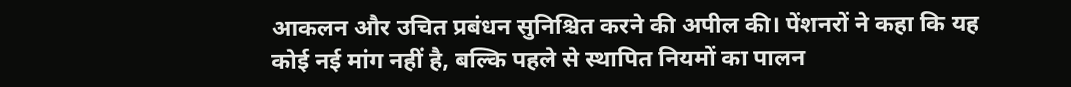आकलन और उचित प्रबंधन सुनिश्चित करने की अपील की। पेंशनरों ने कहा कि यह कोई नई मांग नहीं है, बल्कि पहले से स्थापित नियमों का पालन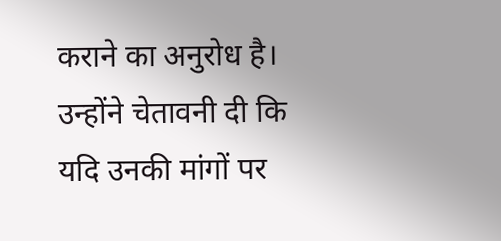कराने का अनुरोध है। उन्होंने चेतावनी दी कि यदि उनकी मांगों पर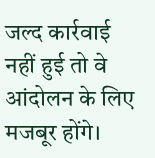जल्द कार्रवाई नहीं हुई तो वे आंदोलन के लिए मजबूर होंगे।